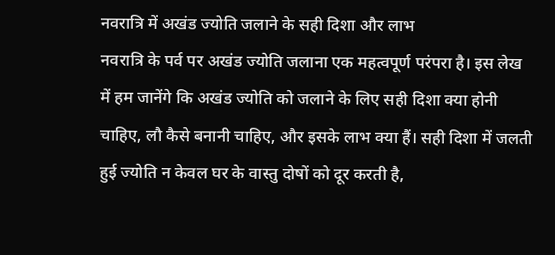नवरात्रि में अखंड ज्योति जलाने के सही दिशा और लाभ
नवरात्रि के पर्व पर अखंड ज्योति जलाना एक महत्वपूर्ण परंपरा है। इस लेख में हम जानेंगे कि अखंड ज्योति को जलाने के लिए सही दिशा क्या होनी चाहिए, लौ कैसे बनानी चाहिए, और इसके लाभ क्या हैं। सही दिशा में जलती हुई ज्योति न केवल घर के वास्तु दोषों को दूर करती है,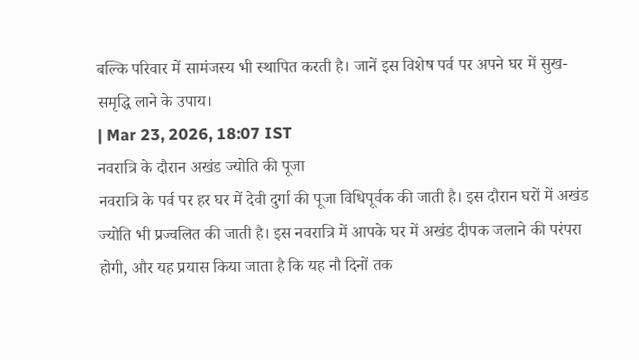बल्कि परिवार में सामंजस्य भी स्थापित करती है। जानें इस विशेष पर्व पर अपने घर में सुख-समृद्धि लाने के उपाय।
| Mar 23, 2026, 18:07 IST
नवरात्रि के दौरान अखंड ज्योति की पूजा
नवरात्रि के पर्व पर हर घर में देवी दुर्गा की पूजा विधिपूर्वक की जाती है। इस दौरान घरों में अखंड ज्योति भी प्रज्वलित की जाती है। इस नवरात्रि में आपके घर में अखंड दीपक जलाने की परंपरा होगी, और यह प्रयास किया जाता है कि यह नौ दिनों तक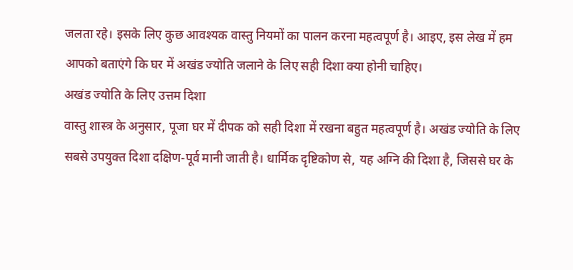जलता रहे। इसके लिए कुछ आवश्यक वास्तु नियमों का पालन करना महत्वपूर्ण है। आइए, इस लेख में हम आपको बताएंगे कि घर में अखंड ज्योति जलाने के लिए सही दिशा क्या होनी चाहिए।
अखंड ज्योति के लिए उत्तम दिशा
वास्तु शास्त्र के अनुसार, पूजा घर में दीपक को सही दिशा में रखना बहुत महत्वपूर्ण है। अखंड ज्योति के लिए सबसे उपयुक्त दिशा दक्षिण-पूर्व मानी जाती है। धार्मिक दृष्टिकोण से, यह अग्नि की दिशा है, जिससे घर के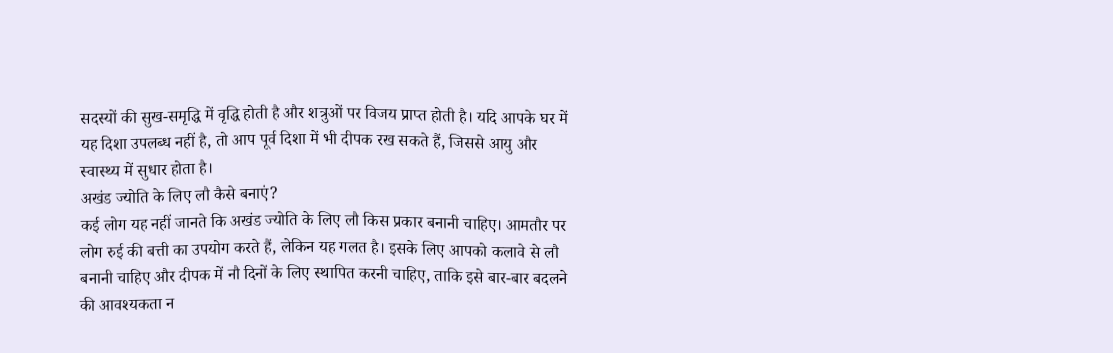सदस्यों की सुख-समृद्धि में वृद्धि होती है और शत्रुओं पर विजय प्राप्त होती है। यदि आपके घर में यह दिशा उपलब्ध नहीं है, तो आप पूर्व दिशा में भी दीपक रख सकते हैं, जिससे आयु और स्वास्थ्य में सुधार होता है।
अखंड ज्योति के लिए लौ कैसे बनाएं?
कई लोग यह नहीं जानते कि अखंड ज्योति के लिए लौ किस प्रकार बनानी चाहिए। आमतौर पर लोग रुई की बत्ती का उपयोग करते हैं, लेकिन यह गलत है। इसके लिए आपको कलावे से लौ बनानी चाहिए और दीपक में नौ दिनों के लिए स्थापित करनी चाहिए, ताकि इसे बार-बार बदलने की आवश्यकता न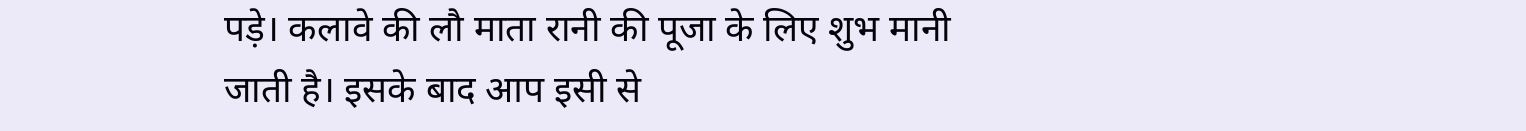पड़े। कलावे की लौ माता रानी की पूजा के लिए शुभ मानी जाती है। इसके बाद आप इसी से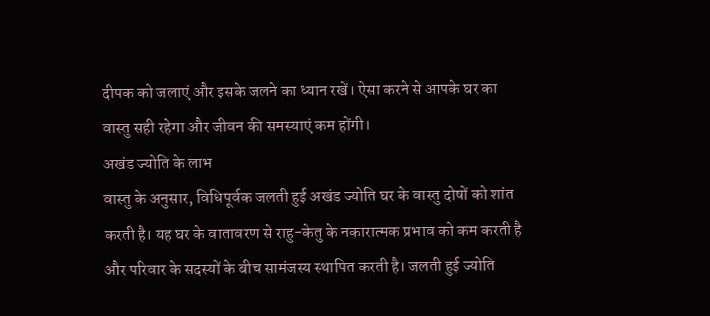दीपक को जलाएं और इसके जलने का ध्यान रखें। ऐसा करने से आपके घर का वास्तु सही रहेगा और जीवन की समस्याएं कम होंगी।
अखंड ज्योति के लाभ
वास्तु के अनुसार, विधिपूर्वक जलती हुई अखंड ज्योति घर के वास्तु दोषों को शांत करती है। यह घर के वातावरण से राहु-केतु के नकारात्मक प्रभाव को कम करती है और परिवार के सदस्यों के बीच सामंजस्य स्थापित करती है। जलती हुई ज्योति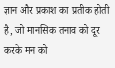ज्ञान और प्रकाश का प्रतीक होती है, जो मानसिक तनाव को दूर करके मन को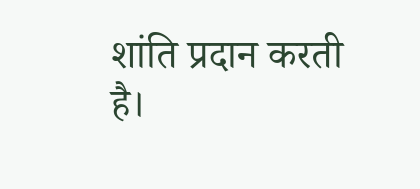शांति प्रदान करती है।